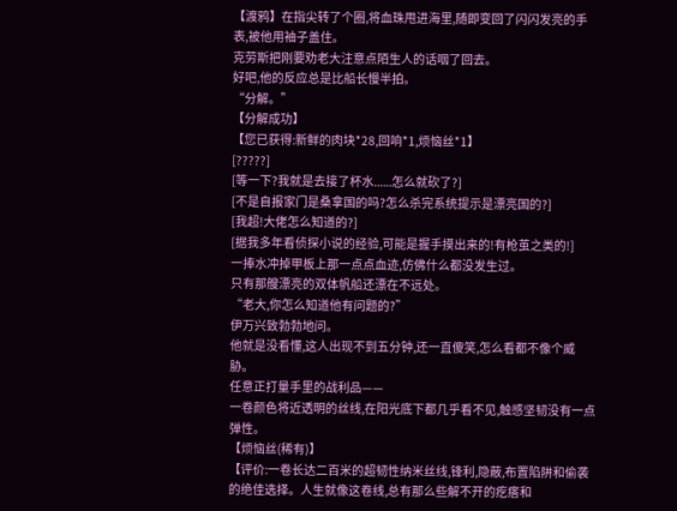【渡鸦】在指尖转了个圈,将血珠甩进海里,随即变回了闪闪发亮的手表,被他用袖子盖住。
克劳斯把刚要劝老大注意点陌生人的话咽了回去。
好吧,他的反应总是比船长慢半拍。
“分解。”
【分解成功】
【您已获得:新鲜的肉块*28,回响*1,烦恼丝*1】
[?????]
[等一下?我就是去接了杯水......怎么就砍了?]
[不是自报家门是桑拿国的吗?怎么杀完系统提示是漂亮国的?]
[我超!大佬怎么知道的?]
[据我多年看侦探小说的经验,可能是握手摸出来的!有枪茧之类的!]
一捧水冲掉甲板上那一点点血迹,仿佛什么都没发生过。
只有那艘漂亮的双体帆船还漂在不远处。
“老大,你怎么知道他有问题的?”
伊万兴致勃勃地问。
他就是没看懂,这人出现不到五分钟,还一直傻笑,怎么看都不像个威胁。
任意正打量手里的战利品——
一卷颜色将近透明的丝线,在阳光底下都几乎看不见,触感坚韧没有一点弹性。
【烦恼丝(稀有)】
【评价:一卷长达二百米的超韧性纳米丝线,锋利,隐蔽,布置陷阱和偷袭的绝佳选择。人生就像这卷线,总有那么些解不开的疙瘩和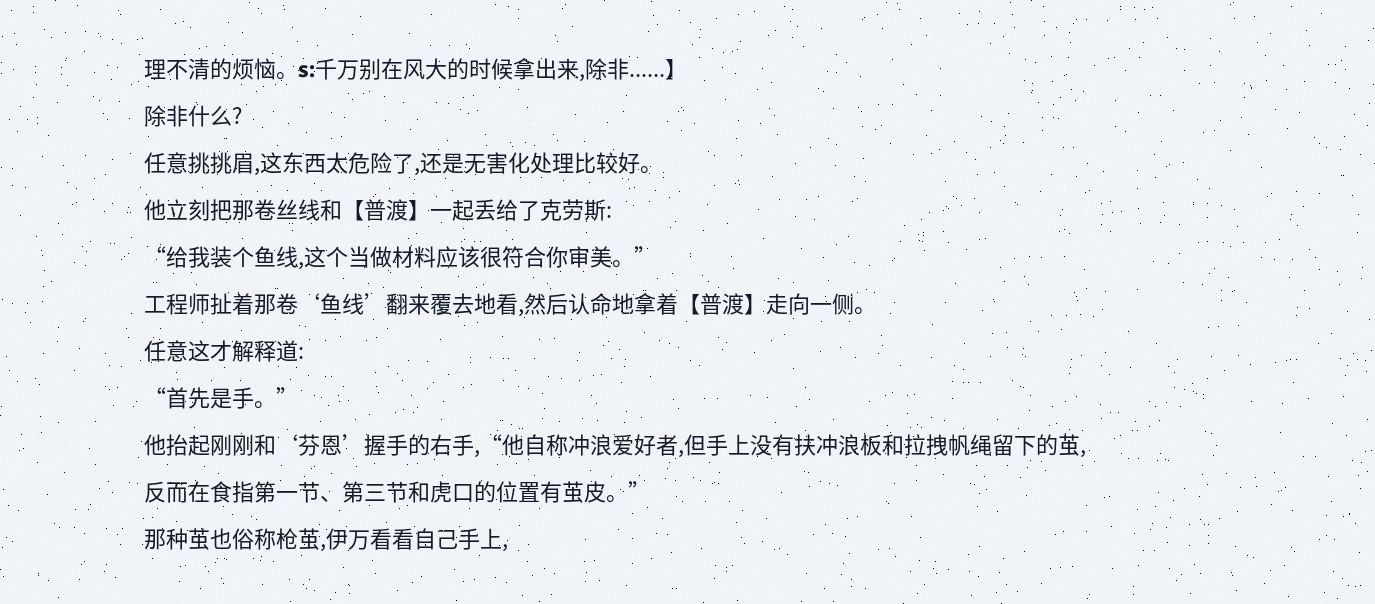理不清的烦恼。s:千万别在风大的时候拿出来,除非......】
除非什么?
任意挑挑眉,这东西太危险了,还是无害化处理比较好。
他立刻把那卷丝线和【普渡】一起丢给了克劳斯:
“给我装个鱼线,这个当做材料应该很符合你审美。”
工程师扯着那卷‘鱼线’翻来覆去地看,然后认命地拿着【普渡】走向一侧。
任意这才解释道:
“首先是手。”
他抬起刚刚和‘芬恩’握手的右手,“他自称冲浪爱好者,但手上没有扶冲浪板和拉拽帆绳留下的茧,反而在食指第一节、第三节和虎口的位置有茧皮。”
那种茧也俗称枪茧,伊万看看自己手上,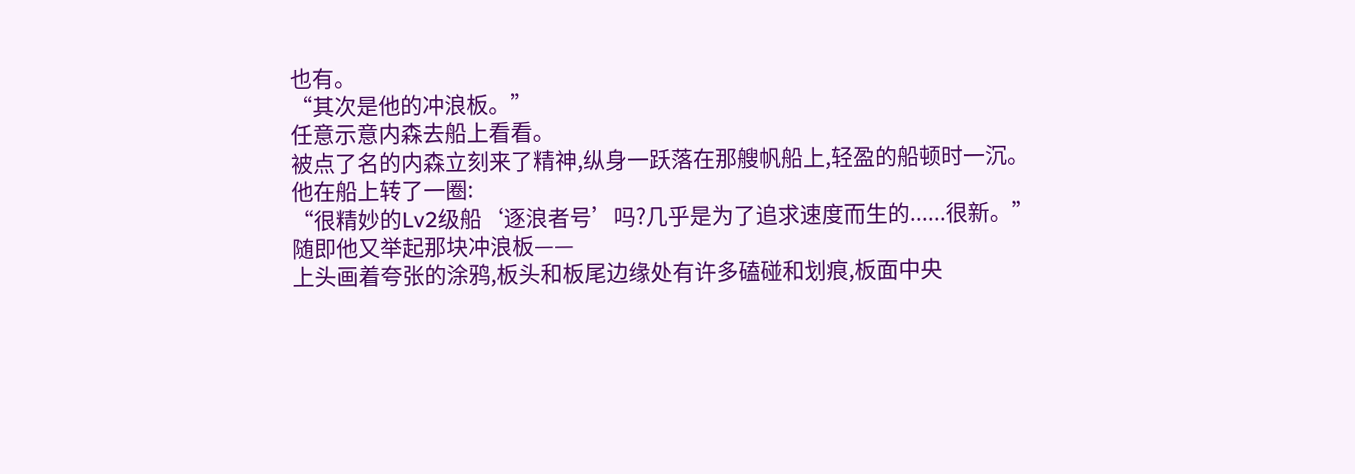也有。
“其次是他的冲浪板。”
任意示意内森去船上看看。
被点了名的内森立刻来了精神,纵身一跃落在那艘帆船上,轻盈的船顿时一沉。
他在船上转了一圈:
“很精妙的Lv2级船‘逐浪者号’吗?几乎是为了追求速度而生的......很新。”
随即他又举起那块冲浪板——
上头画着夸张的涂鸦,板头和板尾边缘处有许多磕碰和划痕,板面中央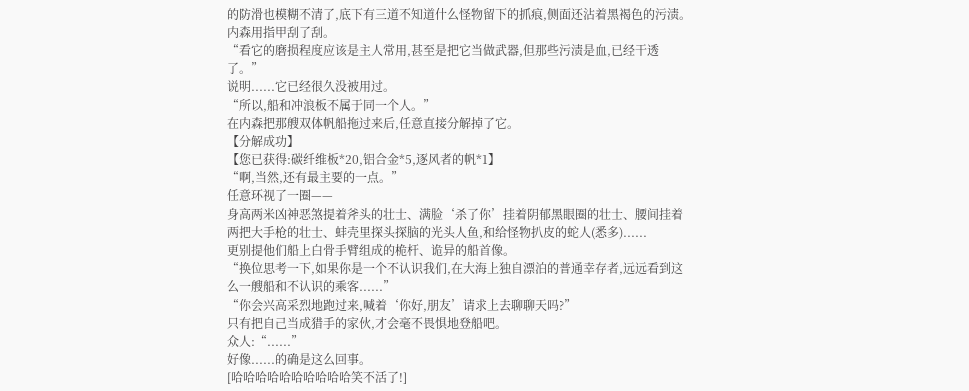的防滑也模糊不清了,底下有三道不知道什么怪物留下的抓痕,侧面还沾着黑褐色的污渍。
内森用指甲刮了刮。
“看它的磨损程度应该是主人常用,甚至是把它当做武器,但那些污渍是血,已经干透了。”
说明......它已经很久没被用过。
“所以,船和冲浪板不属于同一个人。”
在内森把那艘双体帆船拖过来后,任意直接分解掉了它。
【分解成功】
【您已获得:碳纤维板*20,铝合金*5,逐风者的帆*1】
“啊,当然,还有最主要的一点。”
任意环视了一圈——
身高两米凶神恶煞提着斧头的壮士、满脸‘杀了你’挂着阴郁黑眼圈的壮士、腰间挂着两把大手枪的壮士、蚌壳里探头探脑的光头人鱼,和给怪物扒皮的蛇人(悉多)......
更别提他们船上白骨手臂组成的桅杆、诡异的船首像。
“换位思考一下,如果你是一个不认识我们,在大海上独自漂泊的普通幸存者,远远看到这么一艘船和不认识的乘客......”
“你会兴高采烈地跑过来,喊着‘你好,朋友’请求上去聊聊天吗?”
只有把自己当成猎手的家伙,才会毫不畏惧地登船吧。
众人:“......”
好像......的确是这么回事。
[哈哈哈哈哈哈哈哈哈哈笑不活了!]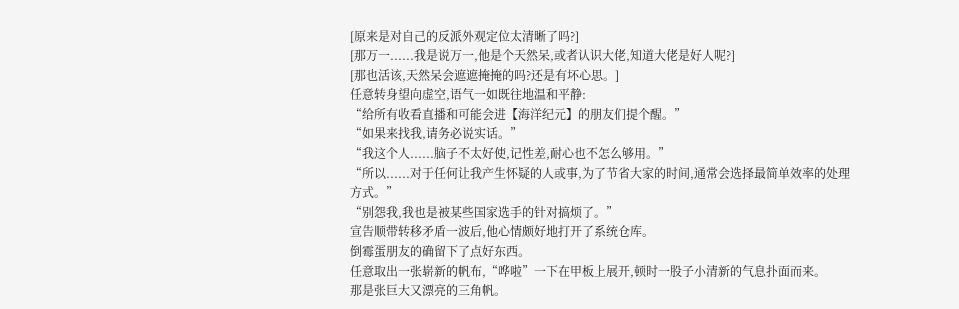[原来是对自己的反派外观定位太清晰了吗?]
[那万一......我是说万一,他是个天然呆,或者认识大佬,知道大佬是好人呢?]
[那也活该,天然呆会遮遮掩掩的吗?还是有坏心思。]
任意转身望向虚空,语气一如既往地温和平静:
“给所有收看直播和可能会进【海洋纪元】的朋友们提个醒。”
“如果来找我,请务必说实话。”
“我这个人......脑子不太好使,记性差,耐心也不怎么够用。”
“所以......对于任何让我产生怀疑的人或事,为了节省大家的时间,通常会选择最简单效率的处理方式。”
“别怨我,我也是被某些国家选手的针对搞烦了。”
宣告顺带转移矛盾一波后,他心情颇好地打开了系统仓库。
倒霉蛋朋友的确留下了点好东西。
任意取出一张崭新的帆布,“哗啦”一下在甲板上展开,顿时一股子小清新的气息扑面而来。
那是张巨大又漂亮的三角帆。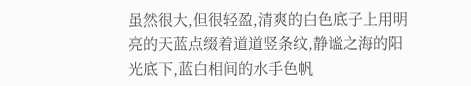虽然很大,但很轻盈,清爽的白色底子上用明亮的天蓝点缀着道道竖条纹,静谧之海的阳光底下,蓝白相间的水手色帆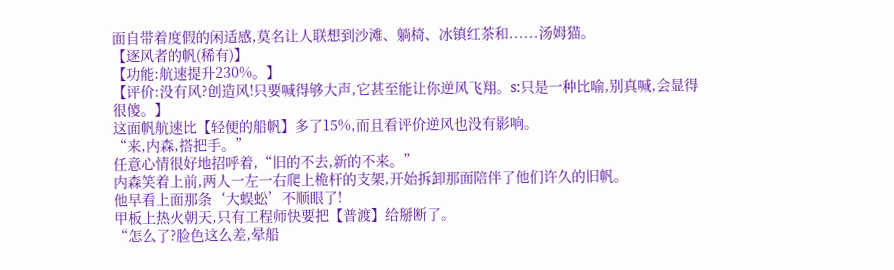面自带着度假的闲适感,莫名让人联想到沙滩、躺椅、冰镇红茶和......汤姆猫。
【逐风者的帆(稀有)】
【功能:航速提升230%。】
【评价:没有风?创造风!只要喊得够大声,它甚至能让你逆风飞翔。s:只是一种比喻,别真喊,会显得很傻。】
这面帆航速比【轻便的船帆】多了15%,而且看评价逆风也没有影响。
“来,内森,搭把手。”
任意心情很好地招呼着,“旧的不去,新的不来。”
内森笑着上前,两人一左一右爬上桅杆的支架,开始拆卸那面陪伴了他们许久的旧帆。
他早看上面那条‘大蜈蚣’不顺眼了!
甲板上热火朝天,只有工程师快要把【普渡】给掰断了。
“怎么了?脸色这么差,晕船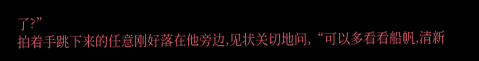了?”
拍着手跳下来的任意刚好落在他旁边,见状关切地问,“可以多看看船帆,清新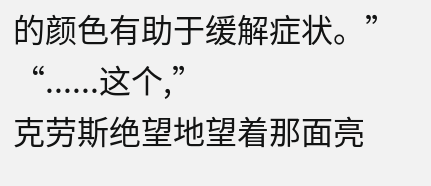的颜色有助于缓解症状。”
“......这个,”
克劳斯绝望地望着那面亮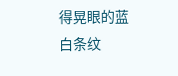得晃眼的蓝白条纹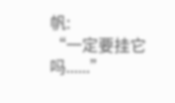帆:
“一定要挂它吗......”